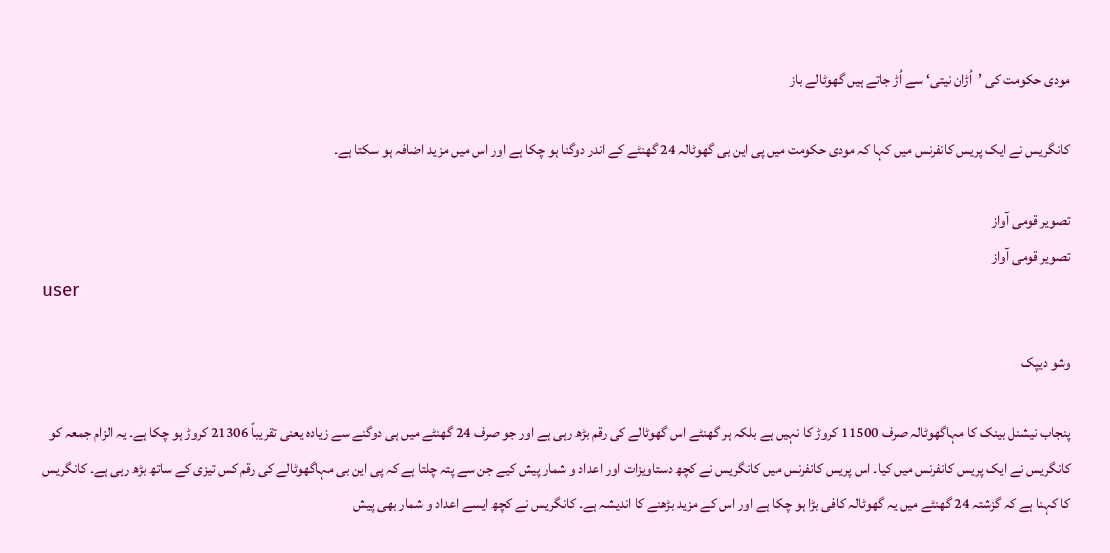مودی حکومت کی ’اُڑان نیتی‘ سے اُڑ جاتے ہیں گھوٹالے باز

کانگریس نے ایک پریس کانفرنس میں کہا کہ مودی حکومت میں پی این بی گھوٹالہ 24 گھنٹے کے اندر دوگنا ہو چکا ہے اور اس میں مزید اضافہ ہو سکتا ہے۔

تصویر قومی آواز
تصویر قومی آواز
user

وشو دیپک

پنجاب نیشنل بینک کا مہاگھوٹالہ صرف 11500 کروڑ کا نہیں ہے بلکہ ہر گھنٹے اس گھوٹالے کی رقم بڑھ رہی ہے اور جو صرف 24 گھنٹے میں ہی دوگنے سے زیادہ یعنی تقریباً 21306 کروڑ ہو چکا ہے۔ یہ الزام جمعہ کو کانگریس نے ایک پریس کانفرنس میں کیا۔ اس پریس کانفرنس میں کانگریس نے کچھ دستاویزات اور اعداد و شمار پیش کیے جن سے پتہ چلتا ہے کہ پی این بی مہاگھوٹالے کی رقم کس تیزی کے ساتھ بڑھ رہی ہے۔ کانگریس کا کہنا ہے کہ گزشتہ 24 گھنٹے میں یہ گھوٹالہ کافی بڑا ہو چکا ہے اور اس کے مزید بڑھنے کا اندیشہ ہے۔ کانگریس نے کچھ ایسے اعداد و شمار بھی پیش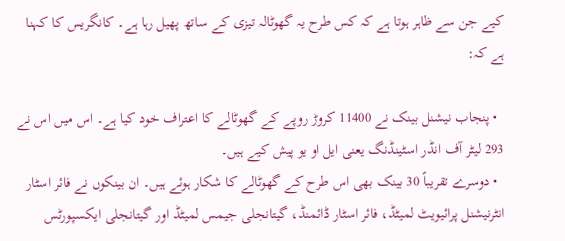کیے جن سے ظاہر ہوتا ہے کہ کس طرح یہ گھوٹالہ تیزی کے ساتھ پھیل رہا ہے۔ کانگریس کا کہنا ہے کہ:

  • پنجاب نیشنل بینک نے 11400 کروڑ روپے کے گھوٹالے کا اعتراف خود کیا ہے۔ اس میں اس نے 293 لیٹر آف انڈر اسٹینڈنگ یعنی ایل او یو پیش کیے ہیں۔
  • دوسرے تقریباً 30 بینک بھی اس طرح کے گھوٹالے کا شکار ہوئے ہیں۔ ان بینکوں نے فائر اسٹار انٹرنیشنل پرائیویٹ لمیٹڈ، فائر اسٹار ڈائمنڈ، گیتانجلی جیمس لمیٹڈ اور گیتانجلی ایکسپورٹس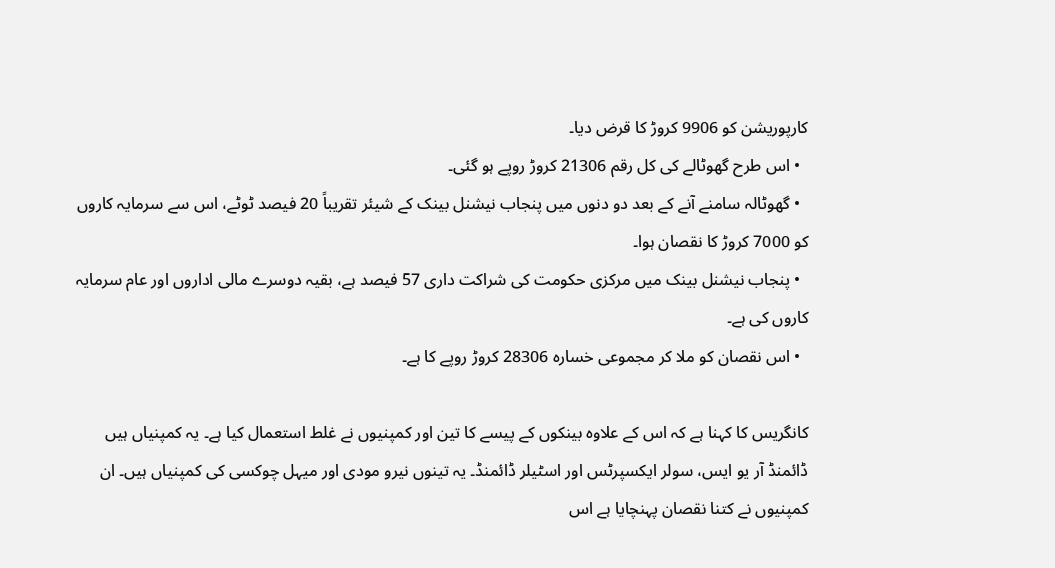کارپوریشن کو 9906 کروڑ کا قرض دیا۔
  • اس طرح گھوٹالے کی کل رقم 21306 کروڑ روپے ہو گئی۔
  • گھوٹالہ سامنے آنے کے بعد دو دنوں میں پنجاب نیشنل بینک کے شیئر تقریباً 20 فیصد ٹوٹے، اس سے سرمایہ کاروں کو 7000 کروڑ کا نقصان ہوا۔
  • پنجاب نیشنل بینک میں مرکزی حکومت کی شراکت داری 57 فیصد ہے، بقیہ دوسرے مالی اداروں اور عام سرمایہ کاروں کی ہے۔
  • اس نقصان کو ملا کر مجموعی خسارہ 28306 کروڑ روپے کا ہے۔

کانگریس کا کہنا ہے کہ اس کے علاوہ بینکوں کے پیسے کا تین اور کمپنیوں نے غلط استعمال کیا ہے۔ یہ کمپنیاں ہیں ڈائمنڈ آر یو ایس، سولر ایکسپرٹس اور اسٹیلر ڈائمنڈ۔ یہ تینوں نیرو مودی اور میہل چوکسی کی کمپنیاں ہیں۔ ان کمپنیوں نے کتنا نقصان پہنچایا ہے اس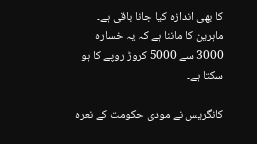کا بھی اندازہ کیا جانا باقی ہے۔ ماہرین کا ماننا ہے کہ یہ خسارہ 3000 سے 5000 کروڑ روپے کا ہو سکتا ہے۔

کانگریس نے مودی حکومت کے نعرہ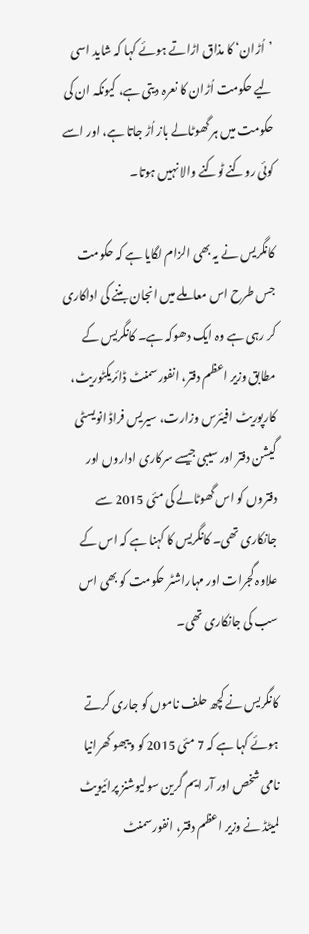’اُڑان‘ کا مذاق اڑاتے ہوئے کہا کہ شاید اسی لیے حکومت اُڑان کا نعرہ دیتی ہے، کیونکہ ان کی حکومت میں ہر گھوٹالے باز اُڑ جاتا ہے، اور اسے کوئی روکنے ٹوکنے والا نہیں ہوتا۔

کانگریس نے یہ بھی الزام لگایا ہے کہ حکومت جس طرح اس معاملے میں انجان بننے کی اداکاری کر رہی ہے وہ ایک دھوکہ ہے۔ کانگریس کے مطابق وزیر اعظم دفتر، انفورسمنٹ ڈائریکٹوریٹ، کارپوریٹ افیئرس وزارت، سیریس فراڈ انویسٹی گیشن دفتر اور سیبی جیسے سرکاری اداروں اور دفتروں کو اس گھوٹالے کی مئی 2015 سے جانکاری تھی۔ کانگریس کا کہنا ہے کہ اس کے علاوہ گجرات اور مہاراشٹر حکومت کو بھی اس سب کی جانکاری تھی۔

کانگریس نے کچھ حلف ناموں کو جاری کرتے ہوئے کہا ہے کہ 7 مئی 2015 کو ویبھو کھرانیا نامی شخص اور آر ایم گرین سولیوشنز پرائیویٹ لمیٹڈ نے وزیر اعظم دفتر، انفورسمنٹ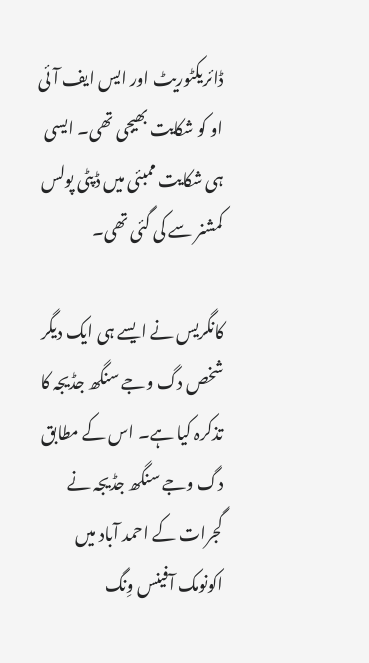ڈائریکٹوریٹ اور ایس ایف آئی او کو شکایت بھیجی تھی۔ ایسی ہی شکایت ممبئی میں ڈپٹی پولس کمشنر سے کی گئی تھی۔

کانگریس نے ایسے ہی ایک دیگر شخص دگ وجے سنگھ جڈیجہ کا تذکرہ کیا ہے۔ اس کے مطابق دگ وجے سنگھ جڈیجہ نے گجرات کے احمد آباد میں اکونومک آفینس وِنگ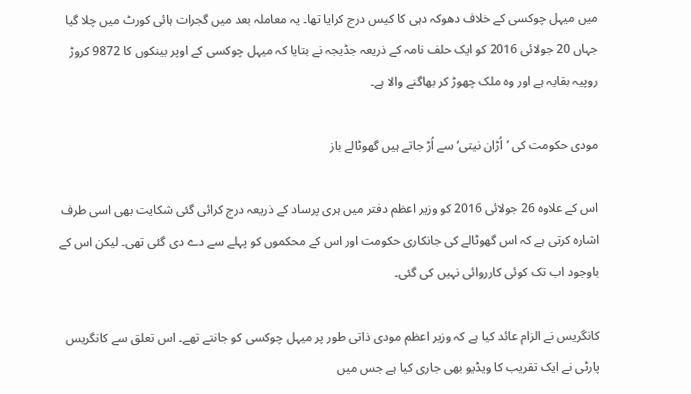میں میہل چوکسی کے خلاف دھوکہ دہی کا کیس درج کرایا تھا۔ یہ معاملہ بعد میں گجرات ہائی کورٹ میں چلا گیا جہاں 20 جولائی 2016 کو ایک حلف نامہ کے ذریعہ جڈیجہ نے بتایا کہ میہل چوکسی کے اوپر بینکوں کا 9872 کروڑ روپیہ بقایہ ہے اور وہ ملک چھوڑ کر بھاگنے والا ہے۔

مودی حکومت کی ’اُڑان نیتی‘ سے اُڑ جاتے ہیں گھوٹالے باز

اس کے علاوہ 26 جولائی 2016 کو وزیر اعظم دفتر میں ہری پرساد کے ذریعہ درج کرائی گئی شکایت بھی اسی طرف اشارہ کرتی ہے کہ اس گھوٹالے کی جانکاری حکومت اور اس کے محکموں کو پہلے سے دے دی گئی تھی۔ لیکن اس کے باوجود اب تک کوئی کارروائی نہیں کی گئی۔

کانگریس نے الزام عائد کیا ہے کہ وزیر اعظم مودی ذاتی طور پر میہل چوکسی کو جانتے تھے۔ اس تعلق سے کانگریس پارٹی نے ایک تقریب کا ویڈیو بھی جاری کیا ہے جس میں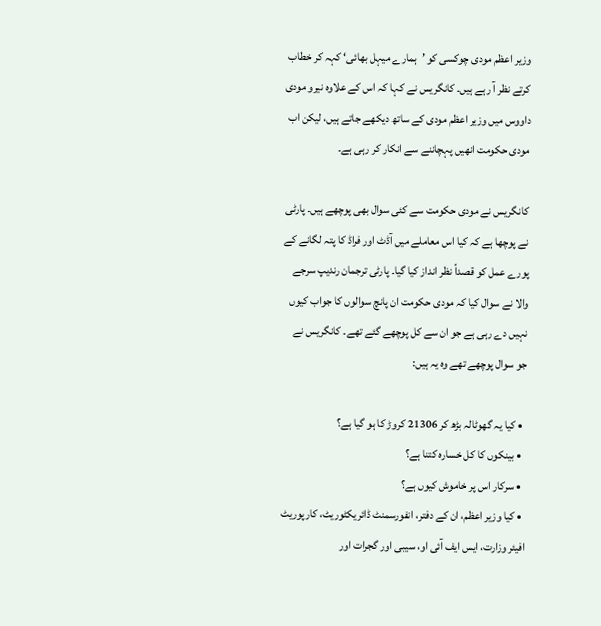وزیر اعظم مودی چوکسی کو ’ہمارے میہل بھائی‘ کہہ کر خطاب کرتے نظر آ رہے ہیں۔ کانگریس نے کہا کہ اس کے علاوہ نیرو مودی داووس میں وزیر اعظم مودی کے ساتھ دیکھے جاتے ہیں، لیکن اب مودی حکومت انھیں پہچاننے سے انکار کر رہی ہے۔

کانگریس نے مودی حکومت سے کئی سوال بھی پوچھے ہیں۔ پارٹی نے پوچھا ہے کہ کیا اس معاملے میں آڈٹ اور فراڈ کا پتہ لگانے کے پورے عمل کو قصداً نظر انداز کیا گیا۔ پارٹی ترجمان رندیپ سرجے والا نے سوال کیا کہ مودی حکومت ان پانچ سوالوں کا جواب کیوں نہیں دے رہی ہے جو ان سے کل پوچھے گئے تھے۔ کانگریس نے جو سوال پوچھے تھے وہ یہ ہیں:

  • کیا یہ گھوٹالہ بڑھ کر 21306 کروڑ کا ہو گیا ہے؟
  • بینکوں کا کل خسارہ کتنا ہے؟
  • سرکار اس پر خاموش کیوں ہے؟
  • کیا وزیر اعظم، ان کے دفتر، انفورسمنٹ ڈائریکٹوریٹ، کارپوریٹ افیئر وزارت، ایس ایف آئی او، سیبی اور گجرات اور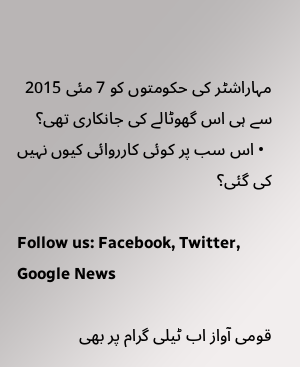مہاراشٹر کی حکومتوں کو 7 مئی 2015 سے ہی اس گھوٹالے کی جانکاری تھی؟
  • اس سب پر کوئی کارروائی کیوں نہیں کی گئی؟

Follow us: Facebook, Twitter, Google News

قومی آواز اب ٹیلی گرام پر بھی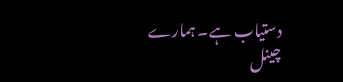دستیاب ہے۔ ہمارے چینل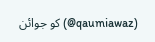(qaumiawaz@) کو جوائن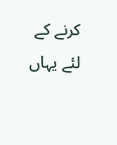کرنے کے لئے یہاں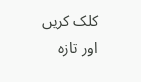کلک کریں اور تازہ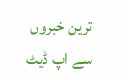ترین خبروں سے اپ ڈیٹ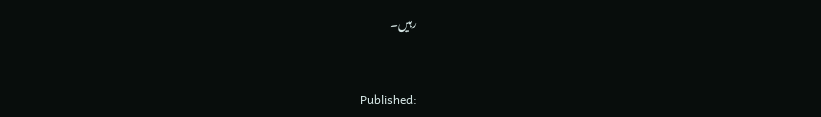رہیں۔


Published: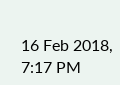16 Feb 2018, 7:17 PM